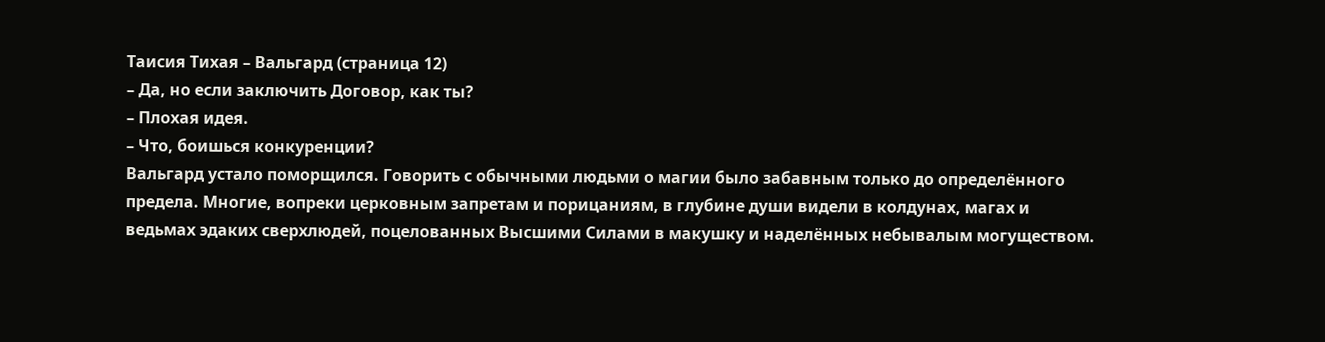Таисия Тихая – Вальгард (страница 12)
– Да, но если заключить Договор, как ты?
– Плохая идея.
– Что, боишься конкуренции?
Вальгард устало поморщился. Говорить с обычными людьми о магии было забавным только до определённого предела. Многие, вопреки церковным запретам и порицаниям, в глубине души видели в колдунах, магах и ведьмах эдаких сверхлюдей, поцелованных Высшими Силами в макушку и наделённых небывалым могуществом.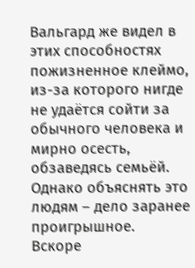Вальгард же видел в этих способностях пожизненное клеймо, из-за которого нигде не удаётся сойти за обычного человека и мирно осесть, обзаведясь семьёй. Однако объяснять это людям – дело заранее проигрышное.
Вскоре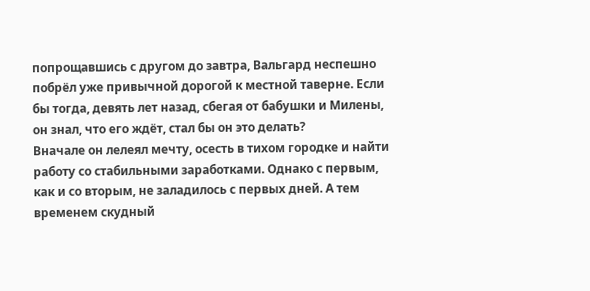попрощавшись с другом до завтра, Вальгард неспешно побрёл уже привычной дорогой к местной таверне. Если бы тогда, девять лет назад, сбегая от бабушки и Милены, он знал, что его ждёт, стал бы он это делать?
Вначале он лелеял мечту, осесть в тихом городке и найти работу со стабильными заработками. Однако с первым, как и со вторым, не заладилось с первых дней. А тем временем скудный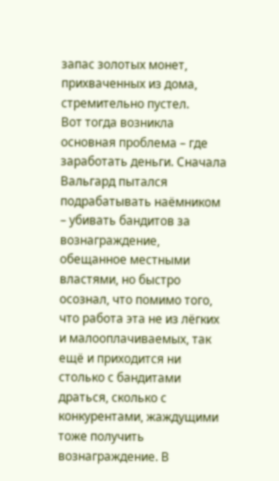запас золотых монет, прихваченных из дома, стремительно пустел.
Вот тогда возникла основная проблема – где заработать деньги. Сначала Вальгард пытался подрабатывать наёмником – убивать бандитов за вознаграждение, обещанное местными властями, но быстро осознал, что помимо того, что работа эта не из лёгких и малооплачиваемых, так ещё и приходится ни столько с бандитами драться, сколько с конкурентами, жаждущими тоже получить вознаграждение. В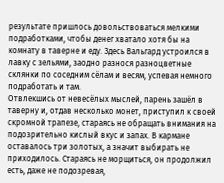результате пришлось довольствоваться мелкими подработками, чтобы денег хватало хотя бы на комнату в таверне и еду. Здесь Вальгард устроился в лавку с зельями, заодно разнося разноцветные склянки по соседним сёлам и весям, успевая немного подработать и там.
Отвлекшись от невесёлых мыслей, парень зашёл в таверну и, отдав несколько монет, приступил к своей скромной трапезе, стараясь не обращать внимания на подозрительно кислый вкус и запах. В кармане оставалось три золотых, а значит выбирать не приходилось. Стараясь не морщиться, он продолжил есть, даже не подозревая,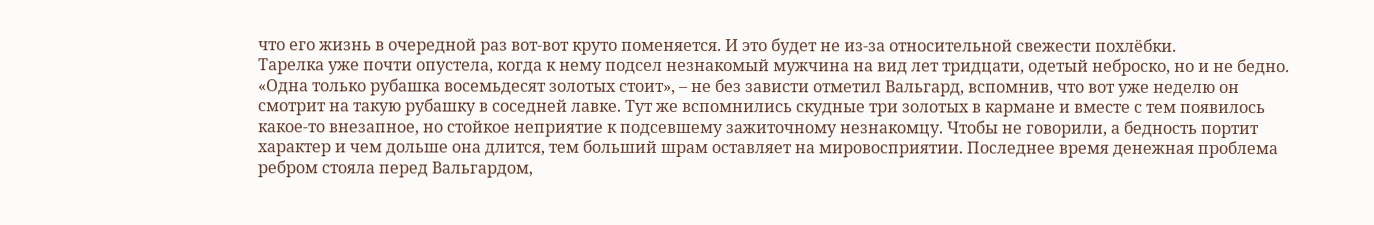что его жизнь в очередной раз вот-вот круто поменяется. И это будет не из-за относительной свежести похлёбки.
Тарелка уже почти опустела, когда к нему подсел незнакомый мужчина на вид лет тридцати, одетый неброско, но и не бедно.
«Одна только рубашка восемьдесят золотых стоит», – не без зависти отметил Вальгард, вспомнив, что вот уже неделю он смотрит на такую рубашку в соседней лавке. Тут же вспомнились скудные три золотых в кармане и вместе с тем появилось какое-то внезапное, но стойкое неприятие к подсевшему зажиточному незнакомцу. Чтобы не говорили, а бедность портит характер и чем дольше она длится, тем больший шрам оставляет на мировосприятии. Последнее время денежная проблема ребром стояла перед Вальгардом,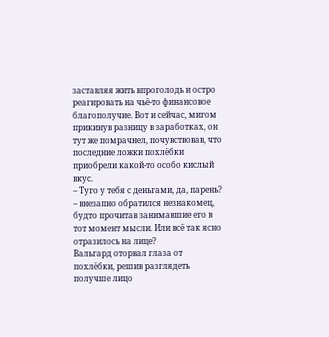заставляя жить впроголодь и остро реагировать на чьё-то финансовое благополучие. Вот и сейчас, мигом прикинув разницу в заработках, он тут же помрачнел, почувствовав, что последние ложки похлёбки приобрели какой-то особо кислый вкус.
– Туго у тебя с деньгами, да, парень? – внезапно обратился незнакомец, будто прочитав занимавшие его в тот момент мысли. Или всё так ясно отразилось на лице?
Вальгард оторвал глаза от похлёбки, решив разглядеть получше лицо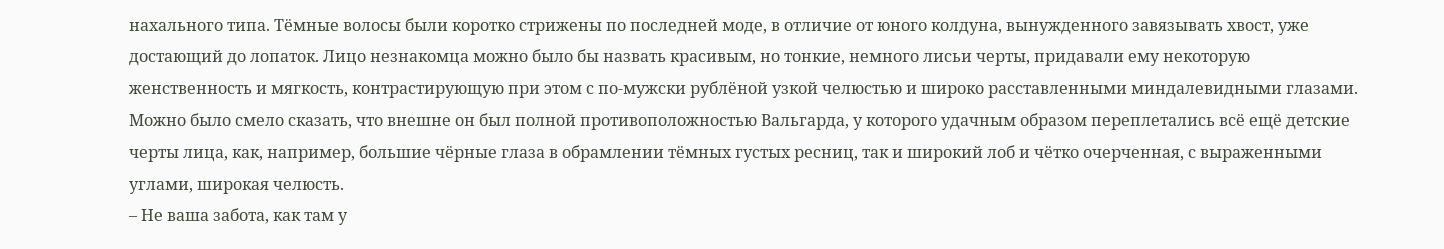нахального типа. Тёмные волосы были коротко стрижены по последней моде, в отличие от юного колдуна, вынужденного завязывать хвост, уже достающий до лопаток. Лицо незнакомца можно было бы назвать красивым, но тонкие, немного лисьи черты, придавали ему некоторую женственность и мягкость, контрастирующую при этом с по-мужски рублёной узкой челюстью и широко расставленными миндалевидными глазами. Можно было смело сказать, что внешне он был полной противоположностью Вальгарда, у которого удачным образом переплетались всё ещё детские черты лица, как, например, большие чёрные глаза в обрамлении тёмных густых ресниц, так и широкий лоб и чётко очерченная, с выраженными углами, широкая челюсть.
– Не ваша забота, как там у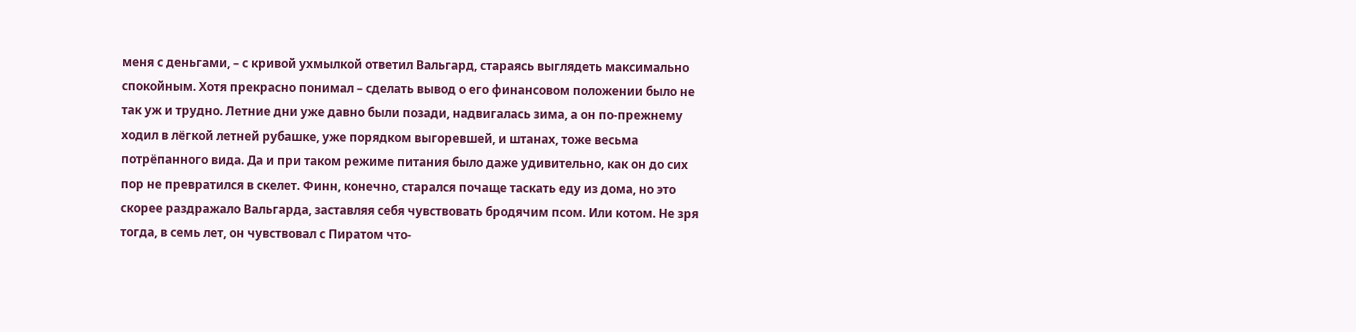меня с деньгами, – с кривой ухмылкой ответил Вальгард, стараясь выглядеть максимально спокойным. Хотя прекрасно понимал – сделать вывод о его финансовом положении было не так уж и трудно. Летние дни уже давно были позади, надвигалась зима, а он по-прежнему ходил в лёгкой летней рубашке, уже порядком выгоревшей, и штанах, тоже весьма потрёпанного вида. Да и при таком режиме питания было даже удивительно, как он до сих пор не превратился в скелет. Финн, конечно, старался почаще таскать еду из дома, но это скорее раздражало Вальгарда, заставляя себя чувствовать бродячим псом. Или котом. Не зря тогда, в семь лет, он чувствовал с Пиратом что-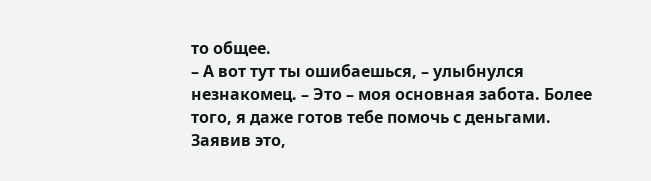то общее.
– А вот тут ты ошибаешься, – улыбнулся незнакомец. – Это – моя основная забота. Более того, я даже готов тебе помочь с деньгами.
Заявив это,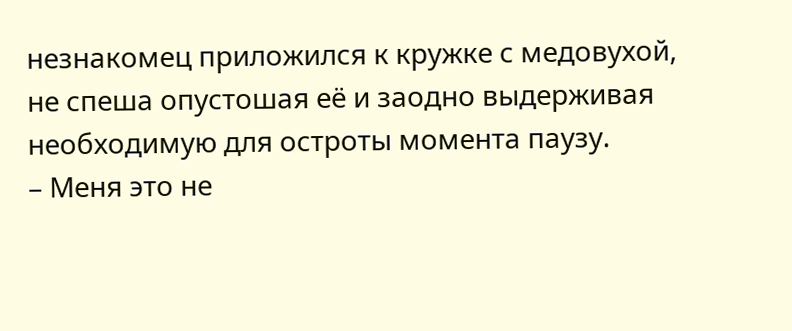незнакомец приложился к кружке с медовухой, не спеша опустошая её и заодно выдерживая необходимую для остроты момента паузу.
– Меня это не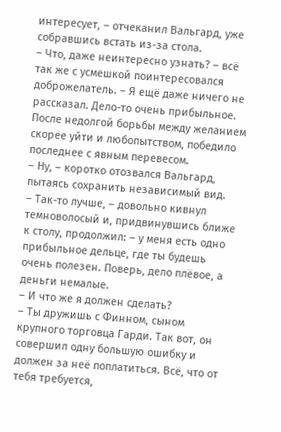интересует, – отчеканил Вальгард, уже собравшись встать из-за стола.
– Что, даже неинтересно узнать? – всё так же с усмешкой поинтересовался доброжелатель. – Я ещё даже ничего не рассказал. Дело-то очень прибыльное.
После недолгой борьбы между желанием скорее уйти и любопытством, победило последнее с явным перевесом.
– Ну, – коротко отозвался Вальгард, пытаясь сохранить независимый вид.
– Так-то лучше, – довольно кивнул темноволосый и, придвинувшись ближе к столу, продолжил: – у меня есть одно прибыльное дельце, где ты будешь очень полезен. Поверь, дело плёвое, а деньги немалые.
– И что же я должен сделать?
– Ты дружишь с Финном, сыном крупного торговца Гарди. Так вот, он совершил одну большую ошибку и должен за неё поплатиться. Всё, что от тебя требуется,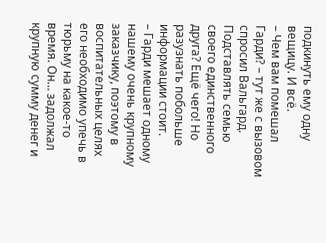подкинуть ему одну вещицу. И всё.
– Чем вам помешал Гарди? – тут же с вызовом спросил Вальгард. Подставлять семью своего единственного друга? Ещё чего! Но разузнать побольше информации стоит.
– Гарди мешает одному нашему очень крупному заказчику, поэтому в воспитательных целях его необходимо упечь в тюрьму на какое-то время. Он… задолжал крупную сумму денег и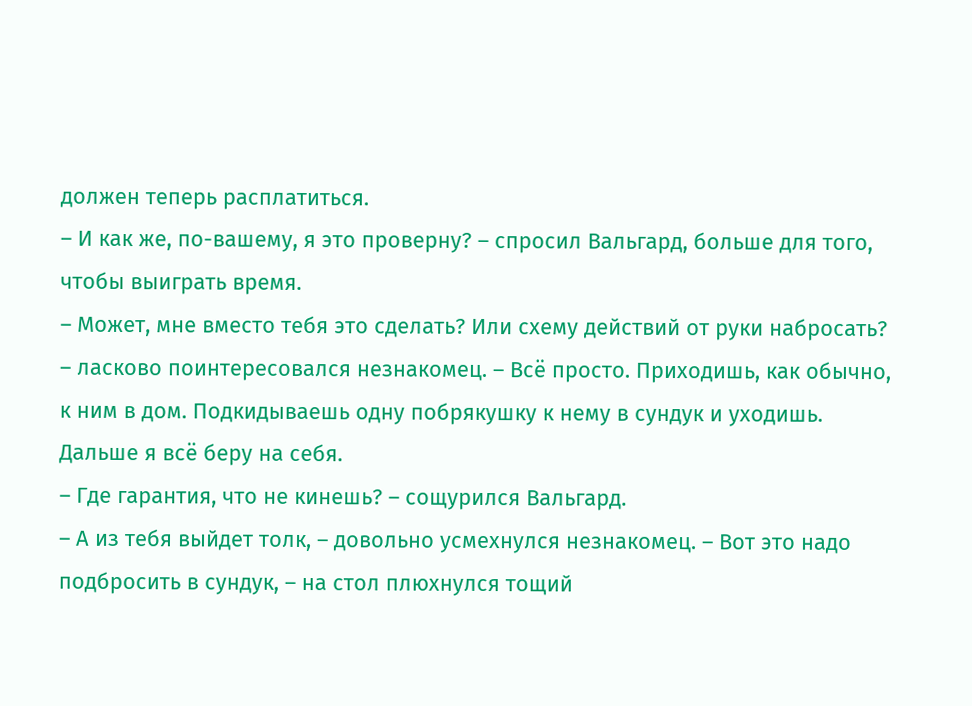должен теперь расплатиться.
– И как же, по-вашему, я это проверну? – спросил Вальгард, больше для того, чтобы выиграть время.
– Может, мне вместо тебя это сделать? Или схему действий от руки набросать? – ласково поинтересовался незнакомец. – Всё просто. Приходишь, как обычно, к ним в дом. Подкидываешь одну побрякушку к нему в сундук и уходишь. Дальше я всё беру на себя.
– Где гарантия, что не кинешь? – сощурился Вальгард.
– А из тебя выйдет толк, – довольно усмехнулся незнакомец. – Вот это надо подбросить в сундук, – на стол плюхнулся тощий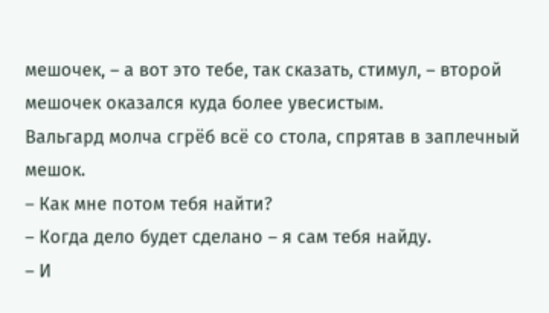мешочек, – а вот это тебе, так сказать, стимул, – второй мешочек оказался куда более увесистым.
Вальгард молча сгрёб всё со стола, спрятав в заплечный мешок.
– Как мне потом тебя найти?
– Когда дело будет сделано – я сам тебя найду.
– И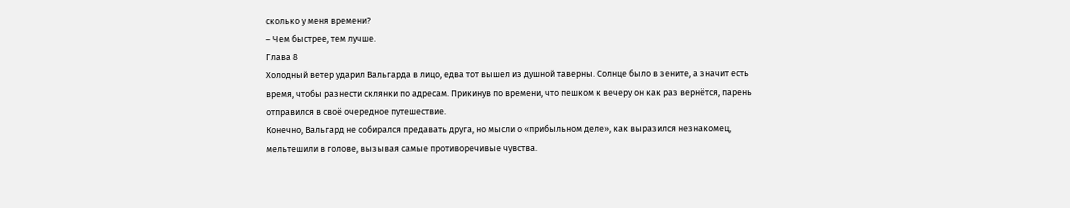сколько у меня времени?
– Чем быстрее, тем лучше.
Глава 8
Холодный ветер ударил Вальгарда в лицо, едва тот вышел из душной таверны. Солнце было в зените, а значит есть время, чтобы разнести склянки по адресам. Прикинув по времени, что пешком к вечеру он как раз вернётся, парень отправился в своё очередное путешествие.
Конечно, Вальгард не собирался предавать друга, но мысли о «прибыльном деле», как выразился незнакомец, мельтешили в голове, вызывая самые противоречивые чувства.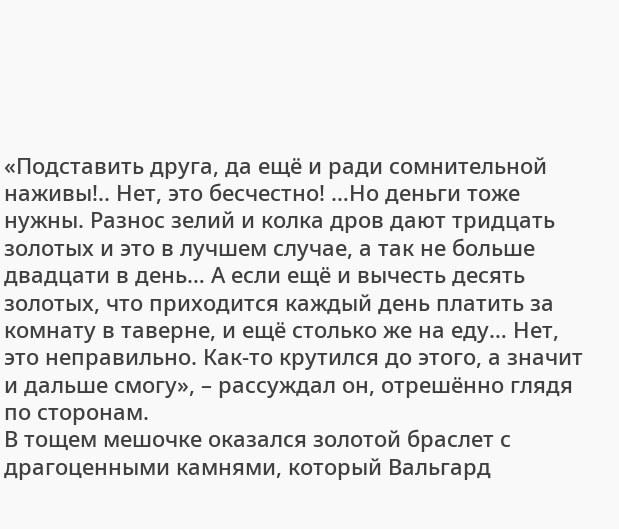«Подставить друга, да ещё и ради сомнительной наживы!.. Нет, это бесчестно! …Но деньги тоже нужны. Разнос зелий и колка дров дают тридцать золотых и это в лучшем случае, а так не больше двадцати в день… А если ещё и вычесть десять золотых, что приходится каждый день платить за комнату в таверне, и ещё столько же на еду… Нет, это неправильно. Как-то крутился до этого, а значит и дальше смогу», – рассуждал он, отрешённо глядя по сторонам.
В тощем мешочке оказался золотой браслет с драгоценными камнями, который Вальгард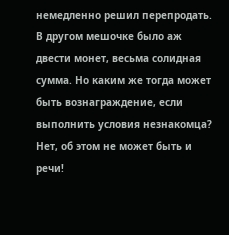немедленно решил перепродать. В другом мешочке было аж двести монет, весьма солидная сумма. Но каким же тогда может быть вознаграждение, если выполнить условия незнакомца? Нет, об этом не может быть и речи!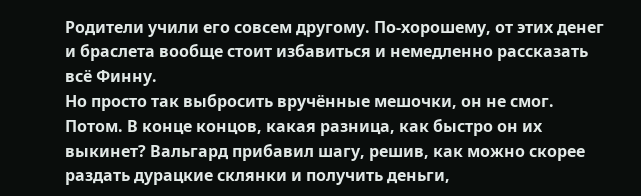Родители учили его совсем другому. По-хорошему, от этих денег и браслета вообще стоит избавиться и немедленно рассказать всё Финну.
Но просто так выбросить вручённые мешочки, он не смог. Потом. В конце концов, какая разница, как быстро он их выкинет? Вальгард прибавил шагу, решив, как можно скорее раздать дурацкие склянки и получить деньги,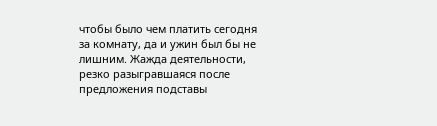чтобы было чем платить сегодня за комнату, да и ужин был бы не лишним. Жажда деятельности, резко разыгравшаяся после предложения подставы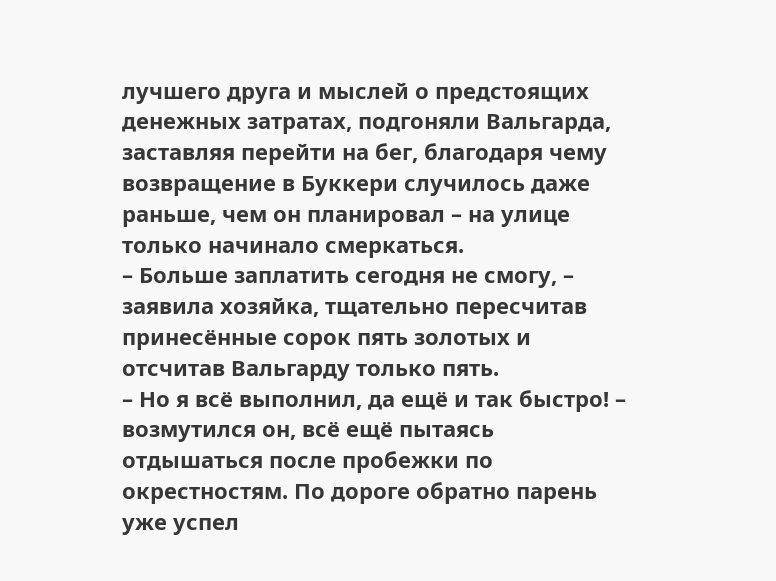лучшего друга и мыслей о предстоящих денежных затратах, подгоняли Вальгарда, заставляя перейти на бег, благодаря чему возвращение в Буккери случилось даже раньше, чем он планировал – на улице только начинало смеркаться.
– Больше заплатить сегодня не смогу, – заявила хозяйка, тщательно пересчитав принесённые сорок пять золотых и отсчитав Вальгарду только пять.
– Но я всё выполнил, да ещё и так быстро! – возмутился он, всё ещё пытаясь отдышаться после пробежки по окрестностям. По дороге обратно парень уже успел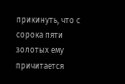прикинуть, что с сорока пяти золотых ему причитается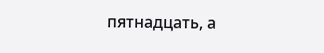пятнадцать, а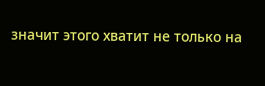значит этого хватит не только на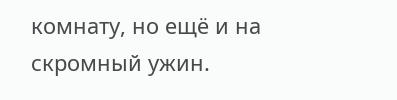комнату, но ещё и на скромный ужин.